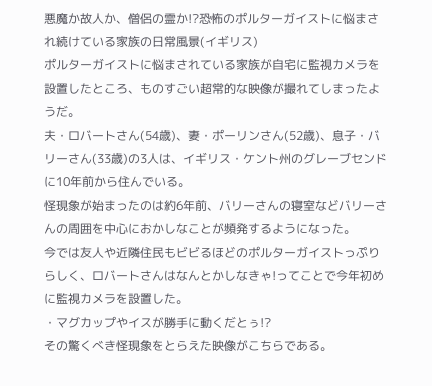悪魔か故人か、僧侶の霊か!?恐怖のポルターガイストに悩まされ続けている家族の日常風景(イギリス)
ポルターガイストに悩まされている家族が自宅に監視カメラを設置したところ、ものすごい超常的な映像が撮れてしまったようだ。
夫・ロバートさん(54歳)、妻・ポーリンさん(52歳)、息子・バリーさん(33歳)の3人は、イギリス・ケント州のグレーブセンドに10年前から住んでいる。
怪現象が始まったのは約6年前、バリーさんの寝室などバリーさんの周囲を中心におかしなことが頻発するようになった。
今では友人や近隣住民もビビるほどのポルターガイストっぷりらしく、ロバートさんはなんとかしなきゃ!ってことで今年初めに監視カメラを設置した。
・マグカップやイスが勝手に動くだとぅ!?
その驚くべき怪現象をとらえた映像がこちらである。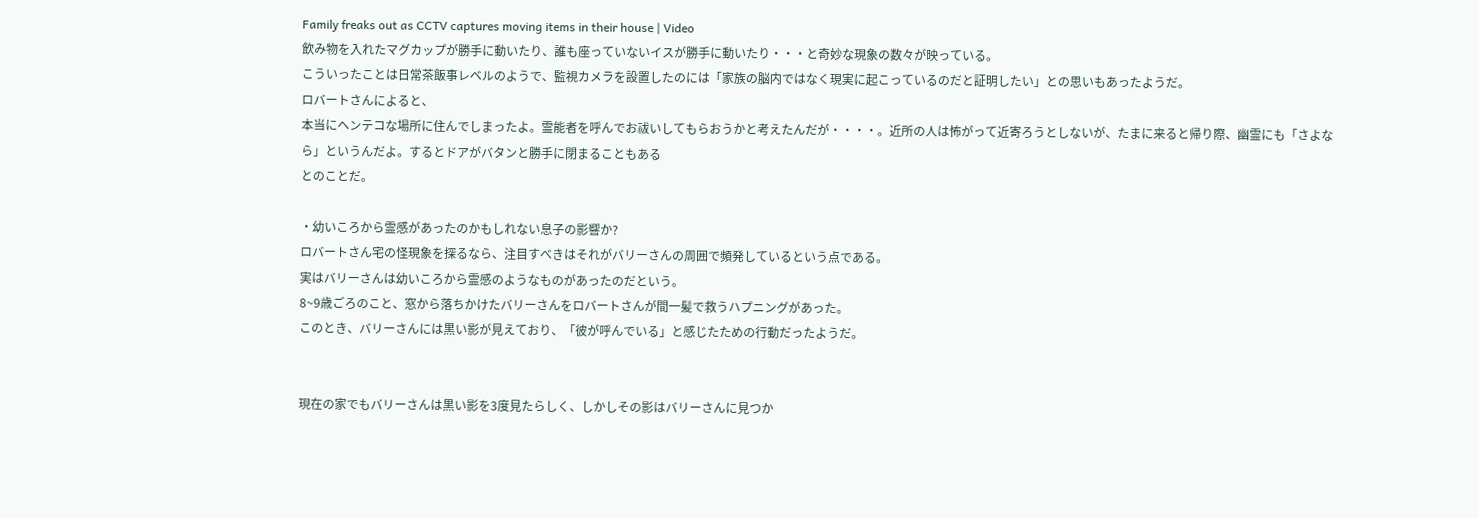Family freaks out as CCTV captures moving items in their house | Video
飲み物を入れたマグカップが勝手に動いたり、誰も座っていないイスが勝手に動いたり・・・と奇妙な現象の数々が映っている。
こういったことは日常茶飯事レベルのようで、監視カメラを設置したのには「家族の脳内ではなく現実に起こっているのだと証明したい」との思いもあったようだ。
ロバートさんによると、
本当にヘンテコな場所に住んでしまったよ。霊能者を呼んでお祓いしてもらおうかと考えたんだが・・・・。近所の人は怖がって近寄ろうとしないが、たまに来ると帰り際、幽霊にも「さよなら」というんだよ。するとドアがバタンと勝手に閉まることもある
とのことだ。

・幼いころから霊感があったのかもしれない息子の影響か?
ロバートさん宅の怪現象を探るなら、注目すべきはそれがバリーさんの周囲で頻発しているという点である。
実はバリーさんは幼いころから霊感のようなものがあったのだという。
8~9歳ごろのこと、窓から落ちかけたバリーさんをロバートさんが間一髪で救うハプニングがあった。
このとき、バリーさんには黒い影が見えており、「彼が呼んでいる」と感じたための行動だったようだ。


現在の家でもバリーさんは黒い影を3度見たらしく、しかしその影はバリーさんに見つか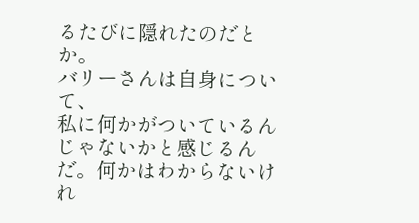るたびに隠れたのだとか。
バリーさんは自身について、
私に何かがついているんじゃないかと感じるんだ。何かはわからないけれ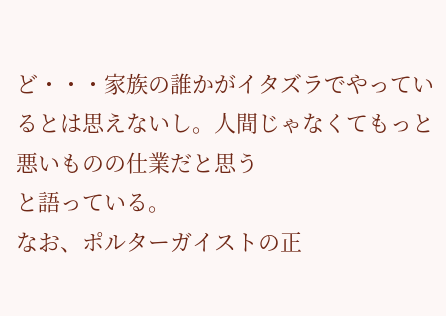ど・・・家族の誰かがイタズラでやっているとは思えないし。人間じゃなくてもっと悪いものの仕業だと思う
と語っている。
なお、ポルターガイストの正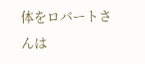体をロバートさんは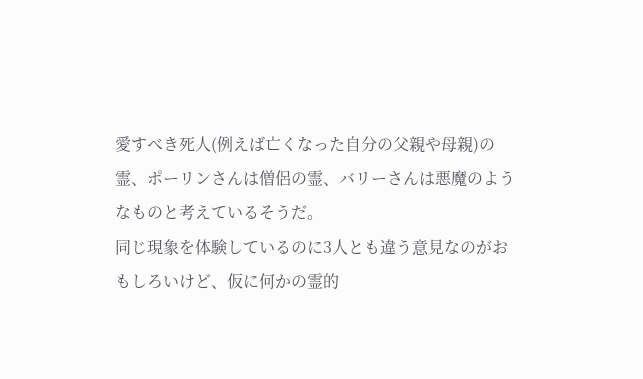愛すべき死人(例えば亡くなった自分の父親や母親)の霊、ポーリンさんは僧侶の霊、バリーさんは悪魔のようなものと考えているそうだ。
同じ現象を体験しているのに3人とも違う意見なのがおもしろいけど、仮に何かの霊的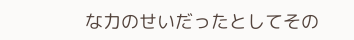な力のせいだったとしてその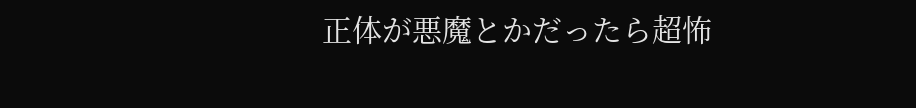正体が悪魔とかだったら超怖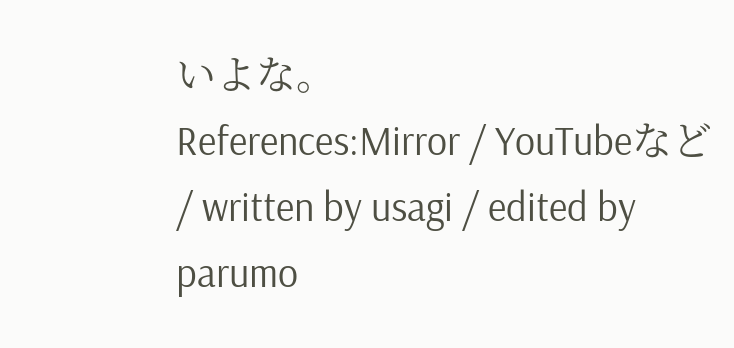いよな。
References:Mirror / YouTubeなど / written by usagi / edited by parumo